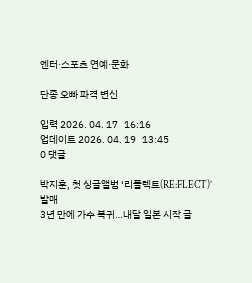엔터·스포츠 연예·문화

단종 오빠 파격 변신

입력 2026. 04. 17   16:16
업데이트 2026. 04. 19   13:45
0 댓글

박지훈, 첫 싱글앨범 ‘리플렉트(RE:FLECT)’ 발매
3년 만에 가수 복귀…내달 일본 시작 글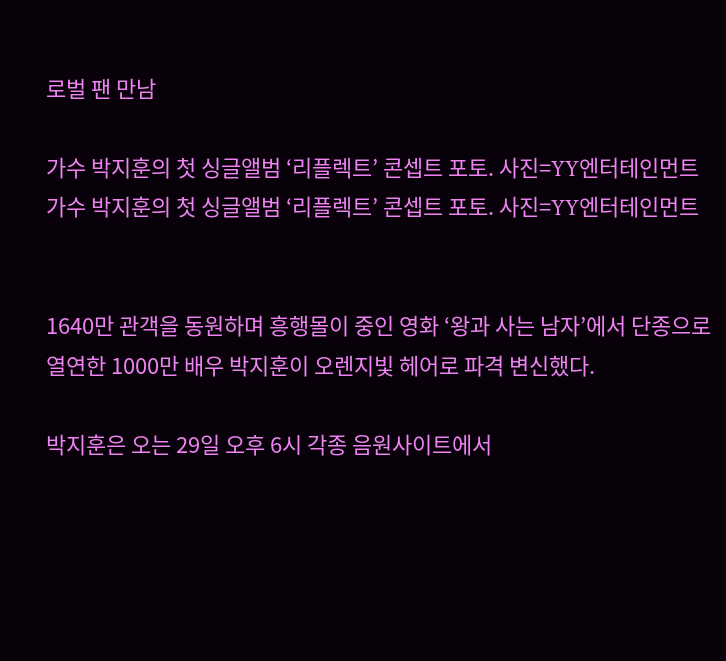로벌 팬 만남

가수 박지훈의 첫 싱글앨범 ‘리플렉트’ 콘셉트 포토. 사진=YY엔터테인먼트
가수 박지훈의 첫 싱글앨범 ‘리플렉트’ 콘셉트 포토. 사진=YY엔터테인먼트


1640만 관객을 동원하며 흥행몰이 중인 영화 ‘왕과 사는 남자’에서 단종으로 열연한 1000만 배우 박지훈이 오렌지빛 헤어로 파격 변신했다.

박지훈은 오는 29일 오후 6시 각종 음원사이트에서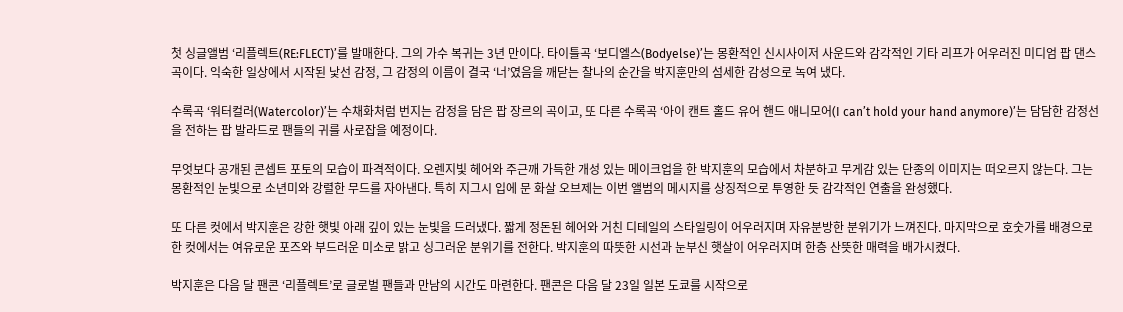첫 싱글앨범 ‘리플렉트(RE:FLECT)’를 발매한다. 그의 가수 복귀는 3년 만이다. 타이틀곡 ‘보디엘스(Bodyelse)’는 몽환적인 신시사이저 사운드와 감각적인 기타 리프가 어우러진 미디엄 팝 댄스곡이다. 익숙한 일상에서 시작된 낯선 감정, 그 감정의 이름이 결국 ‘너’였음을 깨닫는 찰나의 순간을 박지훈만의 섬세한 감성으로 녹여 냈다.

수록곡 ‘워터컬러(Watercolor)’는 수채화처럼 번지는 감정을 담은 팝 장르의 곡이고, 또 다른 수록곡 ‘아이 캔트 홀드 유어 핸드 애니모어(I can’t hold your hand anymore)’는 담담한 감정선을 전하는 팝 발라드로 팬들의 귀를 사로잡을 예정이다.

무엇보다 공개된 콘셉트 포토의 모습이 파격적이다. 오렌지빛 헤어와 주근깨 가득한 개성 있는 메이크업을 한 박지훈의 모습에서 차분하고 무게감 있는 단종의 이미지는 떠오르지 않는다. 그는 몽환적인 눈빛으로 소년미와 강렬한 무드를 자아낸다. 특히 지그시 입에 문 화살 오브제는 이번 앨범의 메시지를 상징적으로 투영한 듯 감각적인 연출을 완성했다.

또 다른 컷에서 박지훈은 강한 햇빛 아래 깊이 있는 눈빛을 드러냈다. 짧게 정돈된 헤어와 거친 디테일의 스타일링이 어우러지며 자유분방한 분위기가 느껴진다. 마지막으로 호숫가를 배경으로 한 컷에서는 여유로운 포즈와 부드러운 미소로 밝고 싱그러운 분위기를 전한다. 박지훈의 따뜻한 시선과 눈부신 햇살이 어우러지며 한층 산뜻한 매력을 배가시켰다.

박지훈은 다음 달 팬콘 ‘리플렉트’로 글로벌 팬들과 만남의 시간도 마련한다. 팬콘은 다음 달 23일 일본 도쿄를 시작으로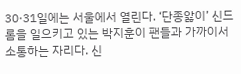30·31일에는 서울에서 열린다. ‘단종앓이’ 신드롬을 일으키고 있는 박지훈이 팬들과 가까이서 소통하는 자리다. 신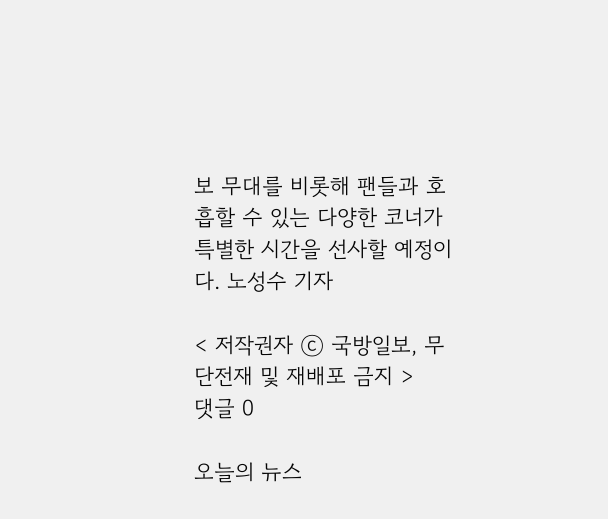보 무대를 비롯해 팬들과 호흡할 수 있는 다양한 코너가 특별한 시간을 선사할 예정이다. 노성수 기자

< 저작권자 ⓒ 국방일보, 무단전재 및 재배포 금지 >
댓글 0

오늘의 뉴스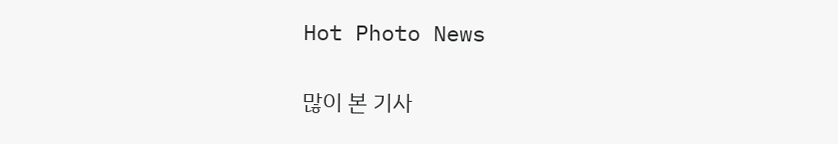Hot Photo News

많이 본 기사